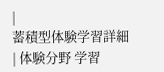|
蓄積型体験学習詳細
| 体験分野 学習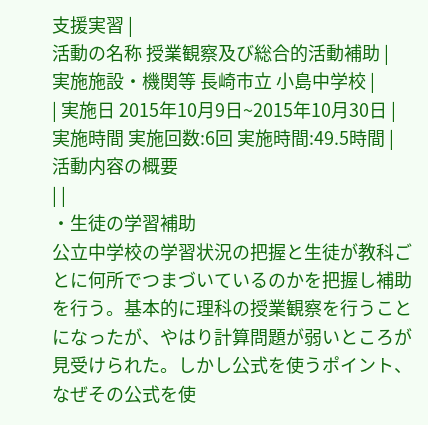支援実習 |
活動の名称 授業観察及び総合的活動補助 |
実施施設・機関等 長崎市立 小島中学校 |
| 実施日 2015年10月9日~2015年10月30日 |
実施時間 実施回数:6回 実施時間:49.5時間 |
活動内容の概要
| |
・生徒の学習補助
公立中学校の学習状況の把握と生徒が教科ごとに何所でつまづいているのかを把握し補助を行う。基本的に理科の授業観察を行うことになったが、やはり計算問題が弱いところが見受けられた。しかし公式を使うポイント、なぜその公式を使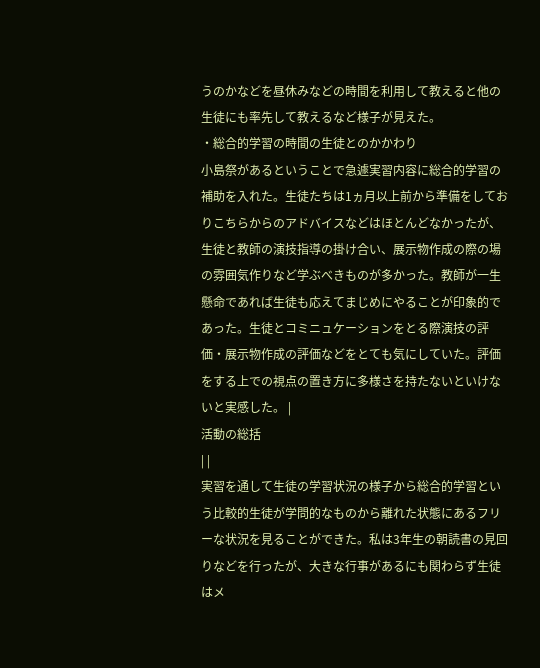うのかなどを昼休みなどの時間を利用して教えると他の生徒にも率先して教えるなど様子が見えた。
・総合的学習の時間の生徒とのかかわり
小島祭があるということで急遽実習内容に総合的学習の補助を入れた。生徒たちは1ヵ月以上前から準備をしておりこちらからのアドバイスなどはほとんどなかったが、生徒と教師の演技指導の掛け合い、展示物作成の際の場の雰囲気作りなど学ぶべきものが多かった。教師が一生懸命であれば生徒も応えてまじめにやることが印象的であった。生徒とコミニュケーションをとる際演技の評価・展示物作成の評価などをとても気にしていた。評価をする上での視点の置き方に多様さを持たないといけないと実感した。 |
活動の総括
| |
実習を通して生徒の学習状況の様子から総合的学習という比較的生徒が学問的なものから離れた状態にあるフリーな状況を見ることができた。私は3年生の朝読書の見回りなどを行ったが、大きな行事があるにも関わらず生徒はメ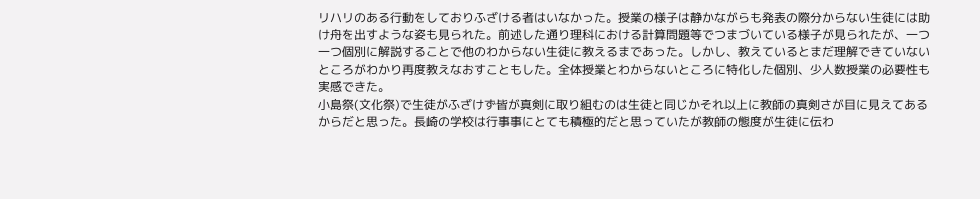リハリのある行動をしておりふざける者はいなかった。授業の様子は静かながらも発表の際分からない生徒には助け舟を出すような姿も見られた。前述した通り理科における計算問題等でつまづいている様子が見られたが、一つ一つ個別に解説することで他のわからない生徒に教えるまであった。しかし、教えているとまだ理解できていないところがわかり再度教えなおすこともした。全体授業とわからないところに特化した個別、少人数授業の必要性も実感できた。
小島祭(文化祭)で生徒がふざけず皆が真剣に取り組むのは生徒と同じかそれ以上に教師の真剣さが目に見えてあるからだと思った。長崎の学校は行事事にとても積極的だと思っていたが教師の態度が生徒に伝わ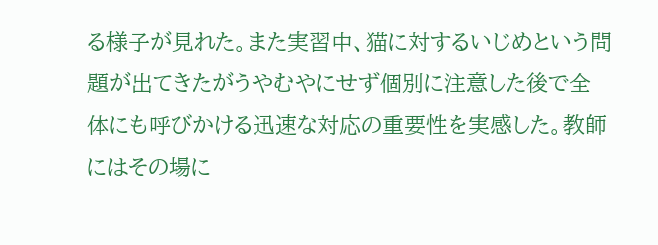る様子が見れた。また実習中、猫に対するいじめという問題が出てきたがうやむやにせず個別に注意した後で全体にも呼びかける迅速な対応の重要性を実感した。教師にはその場に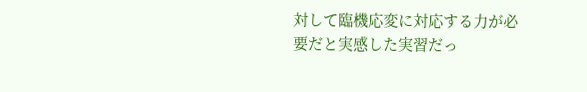対して臨機応変に対応する力が必要だと実感した実習だっ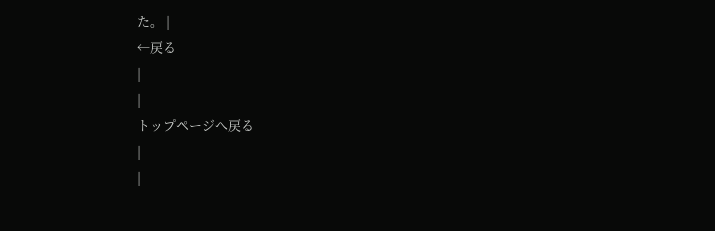た。 |
←戻る
|
|
トップページへ戻る
|
|